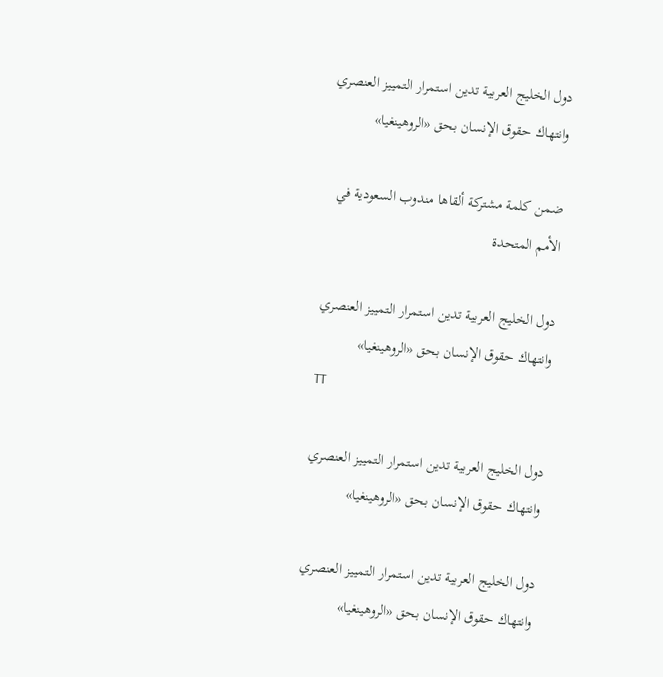دول الخليج العربية تدين استمرار التمييز العنصري وانتهاك حقوق الإنسان بحق «الروهينغيا»

ضمن كلمة مشتركة ألقاها مندوب السعودية في الأمم المتحدة

دول الخليج العربية تدين استمرار التمييز العنصري وانتهاك حقوق الإنسان بحق «الروهينغيا»
TT

دول الخليج العربية تدين استمرار التمييز العنصري وانتهاك حقوق الإنسان بحق «الروهينغيا»

دول الخليج العربية تدين استمرار التمييز العنصري وانتهاك حقوق الإنسان بحق «الروهينغيا»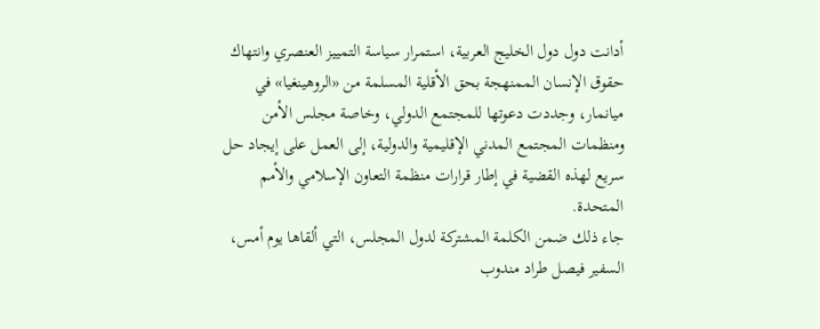أدانت دول دول الخليج العربية، استمرار سياسة التمييز العنصري وانتهاك حقوق الإنسان الممنهجة بحق الأقلية المسلمة من «الروهينغيا» في ميانمار، وجددت دعوتها للمجتمع الدولي، وخاصة مجلس الأمن ومنظمات المجتمع المدني الإقليمية والدولية، إلى العمل على إيجاد حل سريع لهذه القضية في إطار قرارات منظمة التعاون الإسلامي والأمم المتحدة.
جاء ذلك ضمن الكلمة المشتركة لدول المجلس، التي ألقاها يوم أمس، السفير فيصل طراد مندوب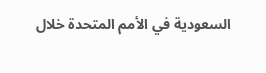السعودية في الأمم المتحدة خلال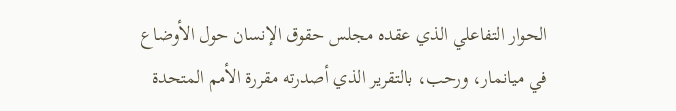الحوار التفاعلي الذي عقده مجلس حقوق الإنسان حول الأوضاع في ميانمار، ورحب، بالتقرير الذي أصدرته مقررة الأمم المتحدة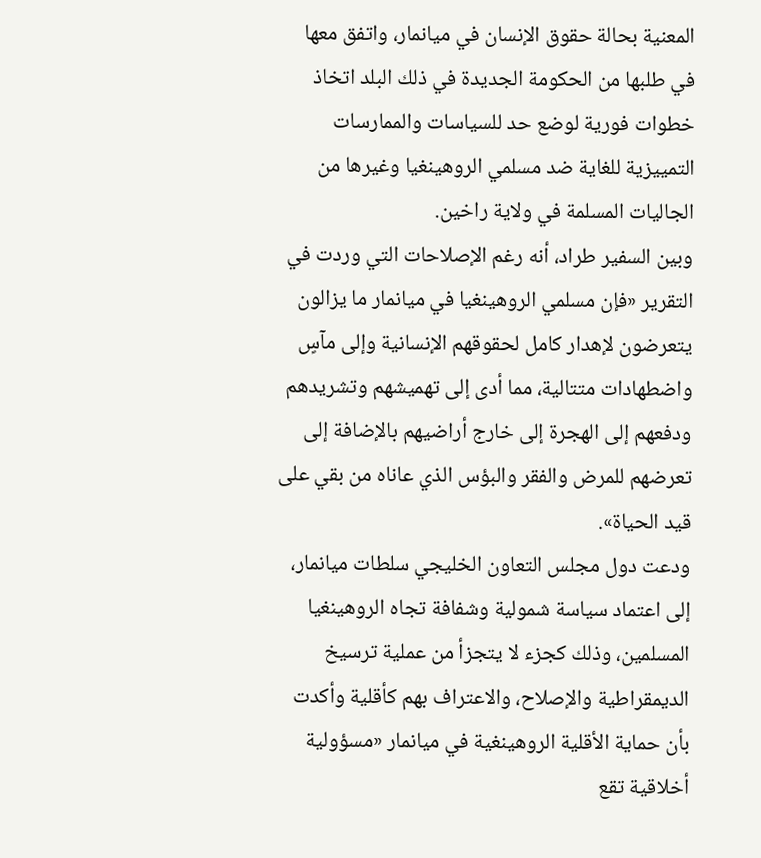المعنية بحالة حقوق الإنسان في ميانمار، واتفق معها في طلبها من الحكومة الجديدة في ذلك البلد اتخاذ خطوات فورية لوضع حد للسياسات والممارسات التمييزية للغاية ضد مسلمي الروهينغيا وغيرها من الجاليات المسلمة في ولاية راخين.
وبين السفير طراد، أنه رغم الإصلاحات التي وردت في التقرير «فإن مسلمي الروهينغيا في ميانمار ما يزالون يتعرضون لإهدار كامل لحقوقهم الإنسانية وإلى مآسٍ واضطهادات متتالية، مما أدى إلى تهميشهم وتشريدهم ودفعهم إلى الهجرة إلى خارج أراضيهم بالإضافة إلى تعرضهم للمرض والفقر والبؤس الذي عاناه من بقي على قيد الحياة».
ودعت دول مجلس التعاون الخليجي سلطات ميانمار، إلى اعتماد سياسة شمولية وشفافة تجاه الروهينغيا المسلمين، وذلك كجزء لا يتجزأ من عملية ترسيخ الديمقراطية والإصلاح، والاعتراف بهم كأقلية وأكدت بأن حماية الأقلية الروهينغية في ميانمار «مسؤولية أخلاقية تقع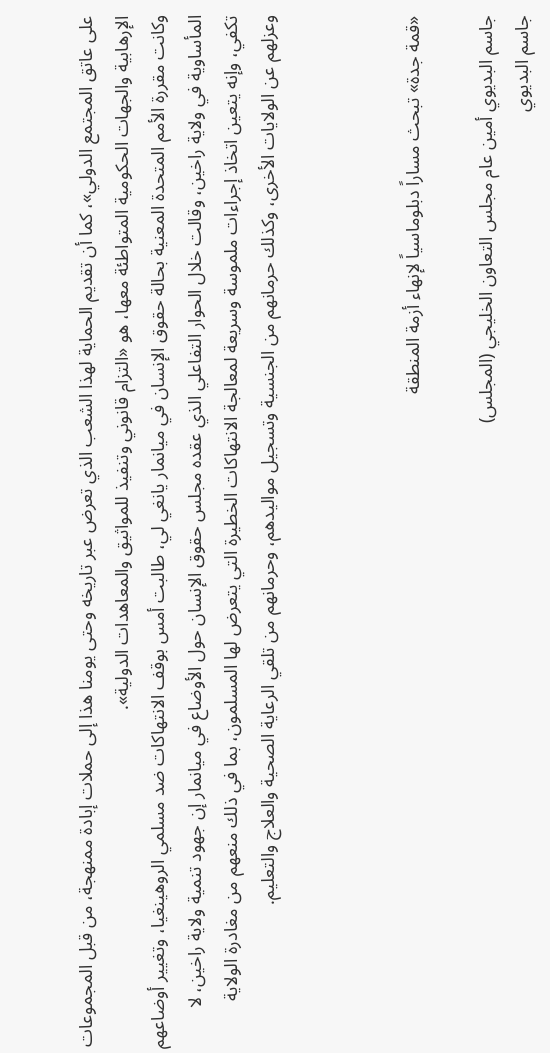على عاتق المجتمع الدولي»، كما أن تقديم الحماية لهذا الشعب الذي تعرض عبر تاريخه وحتى يومنا هذا إلى حملات إبادة ممنهجة، من قبل المجموعات الإرهابية والجهات الحكومية المتواطئة معها، هو «التزام قانوني وتنفيذ للمواثيق والمعاهدات الدولية».
وكانت مقررة الأمم المتحدة المعنية بحالة حقوق الإنسان في ميانمار يانغي لي، طالبت أمس بوقف الانتهاكات ضد مسلمي الروهينغيا، وتغيير أوضاعهم المأساوية في ولاية راخين، وقالت خلال الحوار التفاعلي الذي عقده مجلس حقوق الإنسان حول الأوضاع في ميانمار إن جهود تنمية ولاية راخين، لا تكفي، وإنه يتعين اتخاذ إجراءات ملموسة وسريعة لمعالجة الانتهاكات الخطيرة التي يتعرض لها المسلمون، بما في ذلك منعهم من مغادرة الولاية وعزلهم عن الولايات الأخرى، وكذلك حرمانهم من الجنسية وتسجيل مواليدهم، وحرمانهم من تلقي الرعاية الصحية والعلاج والتعليم.



«قمة جدة» تبحث مساراً دبلوماسياً لإنهاء أزمة المنطقة

جاسم البديوي أمين عام مجلس التعاون الخليجي (المجلس)
جاسم البديوي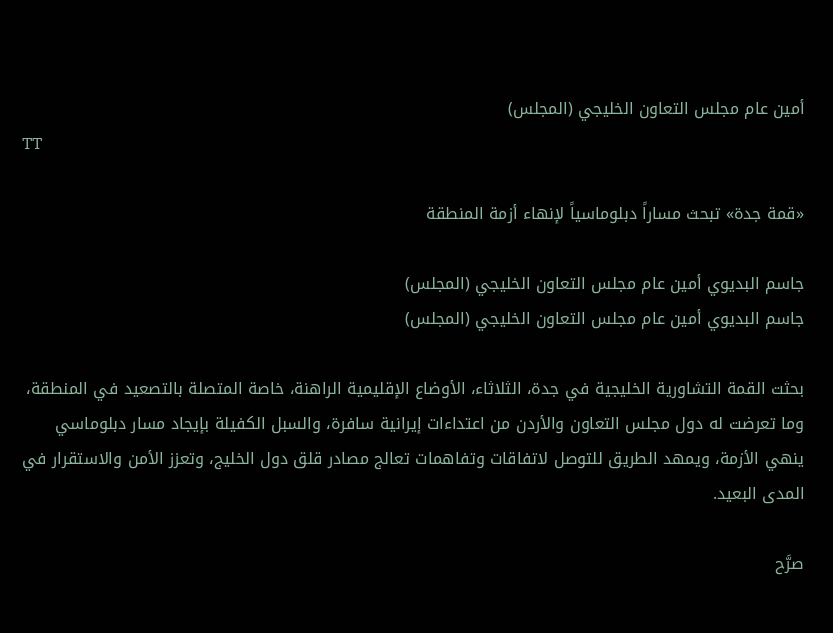أمين عام مجلس التعاون الخليجي (المجلس)
TT

«قمة جدة» تبحث مساراً دبلوماسياً لإنهاء أزمة المنطقة

جاسم البديوي أمين عام مجلس التعاون الخليجي (المجلس)
جاسم البديوي أمين عام مجلس التعاون الخليجي (المجلس)

بحثت القمة التشاورية الخليجية في جدة، الثلاثاء، الأوضاع الإقليمية الراهنة، خاصة المتصلة بالتصعيد في المنطقة، وما تعرضت له دول مجلس التعاون والأردن من اعتداءات إيرانية سافرة، والسبل الكفيلة بإيجاد مسار دبلوماسي ينهي الأزمة، ويمهد الطريق للتوصل لاتفاقات وتفاهمات تعالج مصادر قلق دول الخليج، وتعزز الأمن والاستقرار في المدى البعيد.

صرَّح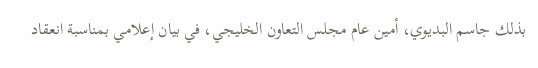بذلك جاسم البديوي، أمين عام مجلس التعاون الخليجي، في بيان إعلامي بمناسبة انعقاد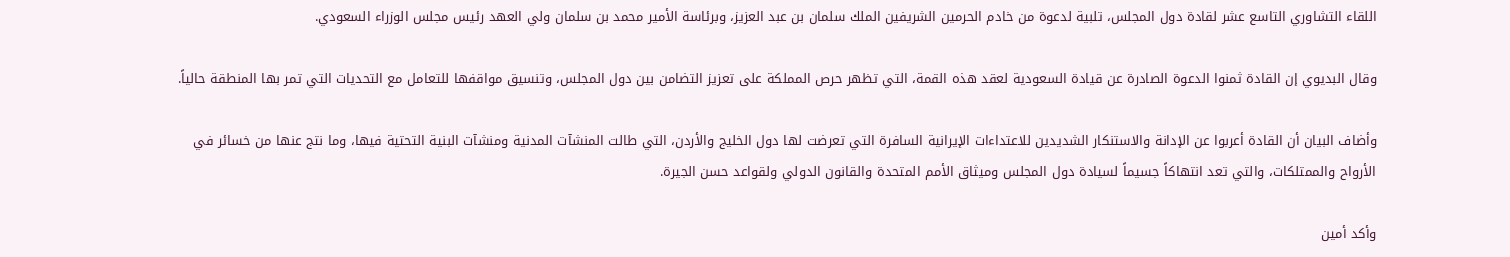اللقاء التشاوري التاسع عشر لقادة دول المجلس، تلبية لدعوة من خادم الحرمين الشريفين الملك سلمان بن عبد العزيز، وبرئاسة الأمير محمد بن سلمان ولي العهد رئيس مجلس الوزراء السعودي.

وقال البديوي إن القادة ثمنوا الدعوة الصادرة عن قيادة السعودية لعقد هذه القمة، التي تظهر حرص المملكة على تعزيز التضامن بين دول المجلس، وتنسيق مواقفها للتعامل مع التحديات التي تمر بها المنطقة حالياً.

وأضاف البيان أن القادة أعربوا عن الإدانة والاستنكار الشديدين للاعتداءات الإيرانية السافرة التي تعرضت لها دول الخليج والأردن، التي طالت المنشآت المدنية ومنشآت البنية التحتية فيها، وما نتج عنها من خسائر في الأرواح والممتلكات، والتي تعد انتهاكاً جسيماً لسيادة دول المجلس وميثاق الأمم المتحدة والقانون الدولي ولقواعد حسن الجيرة.

وأكد أمين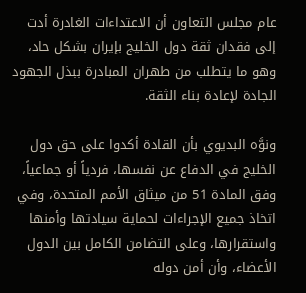عام مجلس التعاون أن الاعتداءات الغادرة أدت إلى فقدان ثقة دول الخليج بإيران بشكل حاد، وهو ما يتطلب من طهران المبادرة ببذل الجهود الجادة لإعادة بناء الثقة.

ونوَّه البديوي بأن القادة أكدوا على حق دول الخليج في الدفاع عن نفسها، فردياً أو جماعياً، وفق المادة 51 من ميثاق الأمم المتحدة، وفي اتخاذ جميع الإجراءات لحماية سيادتها وأمنها واستقرارها، وعلى التضامن الكامل بين الدول الأعضاء، وأن أمن دوله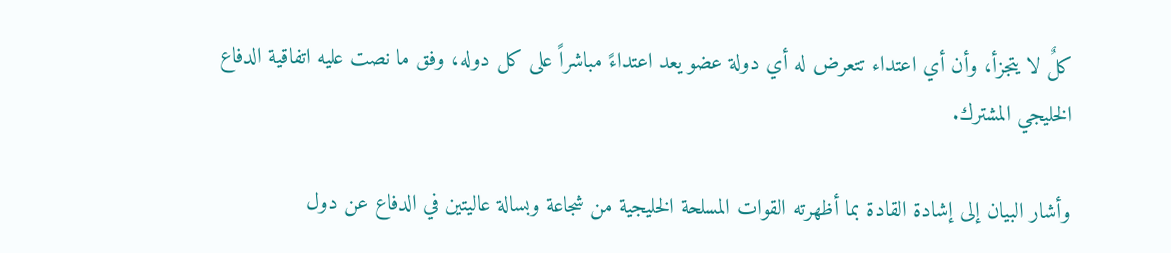كلٌ لا يتجزأ، وأن أي اعتداء تتعرض له أي دولة عضو يعد اعتداءً مباشراً على كل دوله، وفق ما نصت عليه اتفاقية الدفاع الخليجي المشترك.

وأشار البيان إلى إشادة القادة بما أظهرته القوات المسلحة الخليجية من شجاعة وبسالة عاليتين في الدفاع عن دول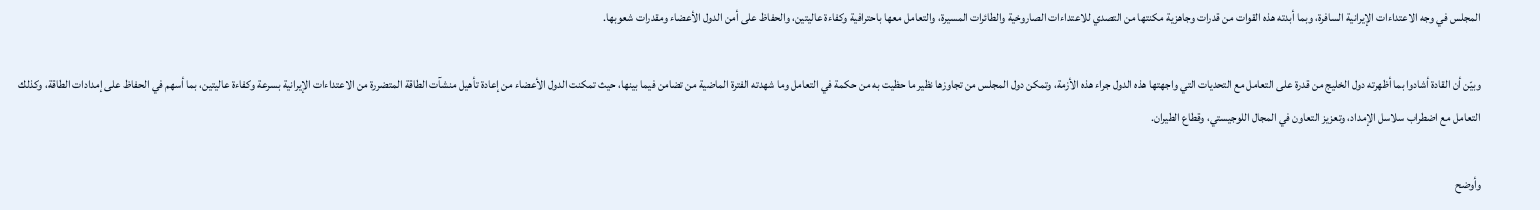المجلس في وجه الاعتداءات الإيرانية السافرة، وبما أبدته هذه القوات من قدرات وجاهزية مكنتها من التصدي للاعتداءات الصاروخية والطائرات المسيرة، والتعامل معها باحترافية وكفاءة عاليتين، والحفاظ على أمن الدول الأعضاء ومقدرات شعوبها.

وبيّن أن القادة أشادوا بما أظهرته دول الخليج من قدرة على التعامل مع التحديات التي واجهتها هذه الدول جراء هذه الأزمة، وتمكن دول المجلس من تجاوزها نظير ما حظيت به من حكمة في التعامل وما شهدته الفترة الماضية من تضامن فيما بينها، حيث تمكنت الدول الأعضاء من إعادة تأهيل منشآت الطاقة المتضررة من الاعتداءات الإيرانية بسرعة وكفاءة عاليتين، بما أسهم في الحفاظ على إمدادات الطاقة، وكذلك التعامل مع اضطراب سلاسل الإمداد، وتعزيز التعاون في المجال اللوجيستي، وقطاع الطيران.

وأوضح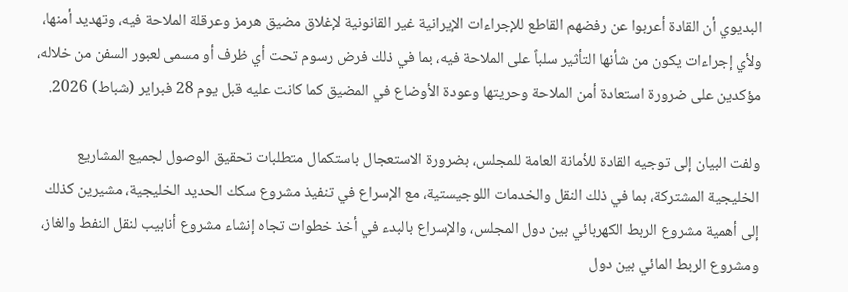البديوي أن القادة أعربوا عن رفضهم القاطع للإجراءات الإيرانية غير القانونية لإغلاق مضيق هرمز وعرقلة الملاحة فيه، وتهديد أمنها، ولأي إجراءات يكون من شأنها التأثير سلباً على الملاحة فيه، بما في ذلك فرض رسوم تحت أي ظرف أو مسمى لعبور السفن من خلاله، مؤكدين على ضرورة استعادة أمن الملاحة وحريتها وعودة الأوضاع في المضيق كما كانت عليه قبل يوم 28 فبراير (شباط) 2026.

ولفت البيان إلى توجيه القادة للأمانة العامة للمجلس، بضرورة الاستعجال باستكمال متطلبات تحقيق الوصول لجميع المشاريع الخليجية المشتركة، بما في ذلك النقل والخدمات اللوجيستية، مع الإسراع في تنفيذ مشروع سكك الحديد الخليجية، مشيرين كذلك إلى أهمية مشروع الربط الكهربائي بين دول المجلس، والإسراع بالبدء في أخذ خطوات تجاه إنشاء مشروع أنابيب لنقل النفط والغاز، ومشروع الربط المائي بين دول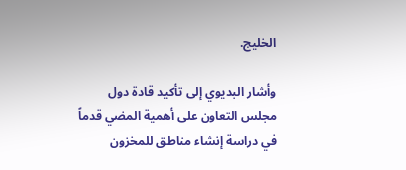الخليج.

وأشار البديوي إلى تأكيد قادة دول مجلس التعاون على أهمية المضي قدماً في دراسة إنشاء مناطق للمخزون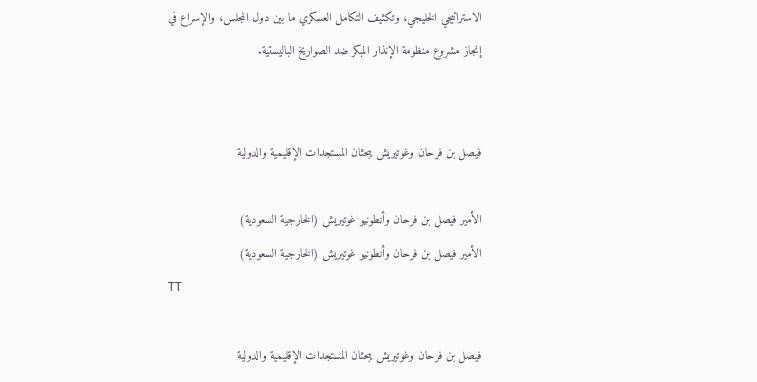الاستراتيجي الخليجي، وتكثيف التكامل العسكري ما بين دول المجلس، والإسراع في إنجاز مشروع منظومة الإنذار المبكر ضد الصواريخ الباليستية.


فيصل بن فرحان وغوتيريش يبحثان المستجدات الإقليمية والدولية

الأمير فيصل بن فرحان وأنطونيو غوتيريش (الخارجية السعودية)
الأمير فيصل بن فرحان وأنطونيو غوتيريش (الخارجية السعودية)
TT

فيصل بن فرحان وغوتيريش يبحثان المستجدات الإقليمية والدولية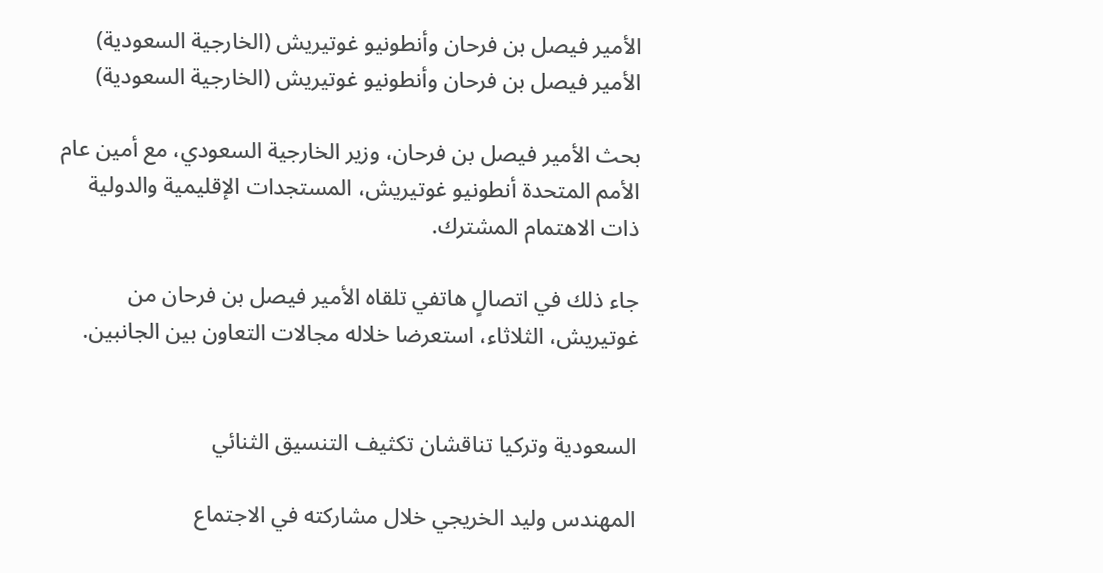الأمير فيصل بن فرحان وأنطونيو غوتيريش (الخارجية السعودية)
الأمير فيصل بن فرحان وأنطونيو غوتيريش (الخارجية السعودية)

بحث الأمير فيصل بن فرحان، وزير الخارجية السعودي، مع أمين عام الأمم المتحدة أنطونيو غوتيريش، المستجدات الإقليمية والدولية ذات الاهتمام المشترك.

جاء ذلك في اتصالٍ هاتفي تلقاه الأمير فيصل بن فرحان من غوتيريش، الثلاثاء، استعرضا خلاله مجالات التعاون بين الجانبين.


السعودية وتركيا تناقشان تكثيف التنسيق الثنائي

المهندس وليد الخريجي خلال مشاركته في الاجتماع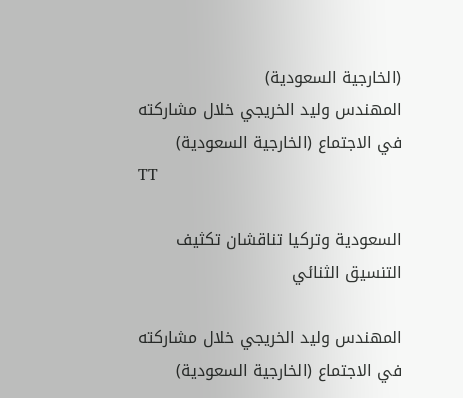(الخارجية السعودية)
المهندس وليد الخريجي خلال مشاركته في الاجتماع (الخارجية السعودية)
TT

السعودية وتركيا تناقشان تكثيف التنسيق الثنائي

المهندس وليد الخريجي خلال مشاركته في الاجتماع (الخارجية السعودية)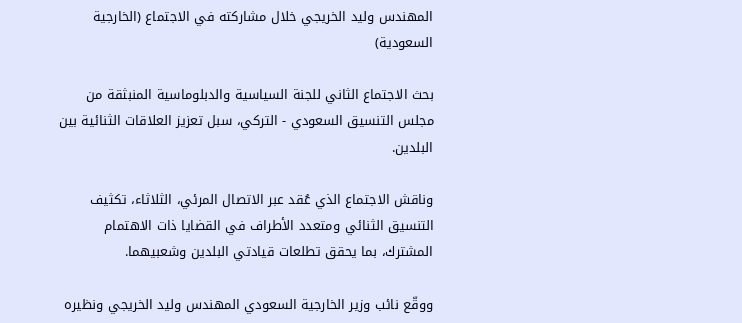المهندس وليد الخريجي خلال مشاركته في الاجتماع (الخارجية السعودية)

بحث الاجتماع الثاني للجنة السياسية والدبلوماسية المنبثقة من مجلس التنسيق السعودي - التركي، سبل تعزيز العلاقات الثنائية بين البلدين.

وناقش الاجتماع الذي عُقد عبر الاتصال المرئي، الثلاثاء، تكثيف التنسيق الثنائي ومتعدد الأطراف في القضايا ذات الاهتمام المشترك، بما يحقق تطلعات قيادتي البلدين وشعبيهما.

ووقّع نائب وزير الخارجية السعودي المهندس وليد الخريجي ونظيره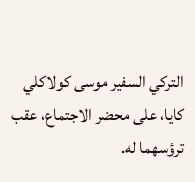التركي السفير موسى كولاكلي كايا، على محضر الاجتماع، عقب ترؤسهما له.